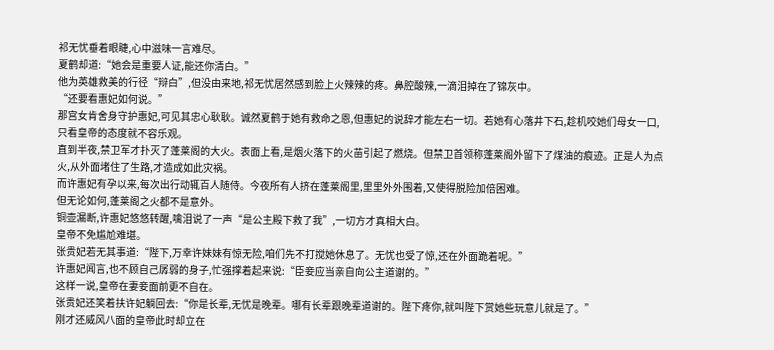祁无忧垂着眼睫,心中滋味一言难尽。
夏鹤却道:“她会是重要人证,能还你清白。”
他为英雄救美的行径“辩白”,但没由来地,祁无忧居然感到脸上火辣辣的疼。鼻腔酸辣,一滴泪掉在了锦灰中。
“还要看惠妃如何说。”
那宫女肯舍身守护惠妃,可见其忠心耿耿。诚然夏鹤于她有救命之恩,但惠妃的说辞才能左右一切。若她有心落井下石,趁机咬她们母女一口,只看皇帝的态度就不容乐观。
直到半夜,禁卫军才扑灭了蓬莱阁的大火。表面上看,是烟火落下的火苗引起了燃烧。但禁卫首领称蓬莱阁外留下了煤油的痕迹。正是人为点火,从外面堵住了生路,才造成如此灾祸。
而许惠妃有孕以来,每次出行动辄百人随侍。今夜所有人挤在蓬莱阁里,里里外外围着,又使得脱险加倍困难。
但无论如何,蓬莱阁之火都不是意外。
铜壶漏断,许惠妃悠悠转醒,噙泪说了一声“是公主殿下救了我”,一切方才真相大白。
皇帝不免尴尬难堪。
张贵妃若无其事道:“陛下,万幸许妹妹有惊无险,咱们先不打搅她休息了。无忧也受了惊,还在外面跪着呢。”
许惠妃闻言,也不顾自己孱弱的身子,忙强撑着起来说:“臣妾应当亲自向公主道谢的。”
这样一说,皇帝在妻妾面前更不自在。
张贵妃还笑着扶许妃躺回去:“你是长辈,无忧是晚辈。哪有长辈跟晚辈道谢的。陛下疼你,就叫陛下赏她些玩意儿就是了。”
刚才还威风八面的皇帝此时却立在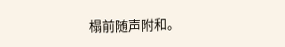榻前随声附和。